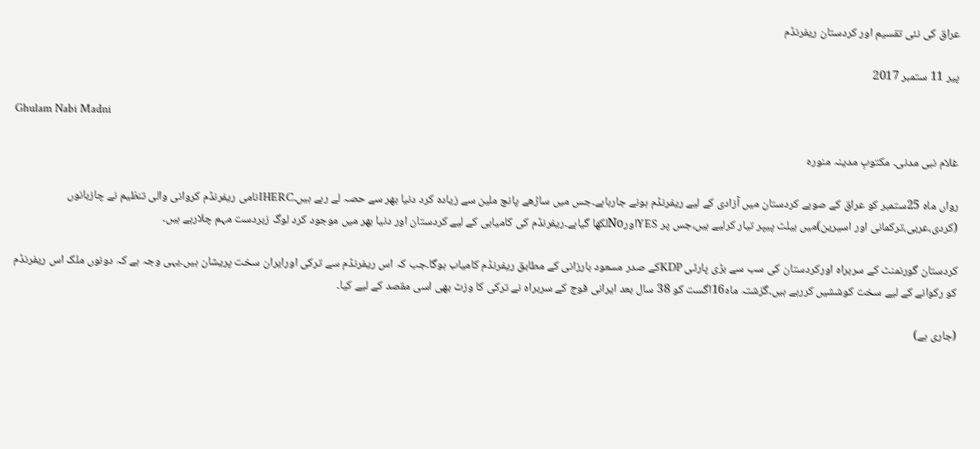عراق کی نئی تقسیم اور کردستان ریفرنڈم

پیر 11 ستمبر 2017

Ghulam Nabi Madni

غلام نبی مدنی۔ مکتوبِ مدینہ منورہ

رواں ماہ 25ستمبر کو عراق کے صوبے کردستان میں آزادی کے لیے ریفرنڈم ہونے جارہاہے۔جس میں ساڑھے پانچ ملین سے زیادہ کرد دنیا بھر سے حصہ لے رہے ہیں۔IHERCنامی ریفرنڈم کروانی والی تنظیم نے چازبانوں (کردی،عربی،ترکمانی اور اسیرین)میں بیلٹ پیپر تیار کرلیے ہیں،جس پر YESاورNoلکھا گیاہے۔ریفرنڈم کی کامیابی کے لیے کردستان اور دنیا بھر میں موجود کرد لوگ زبردست مہم چلارہے ہیں۔

کردستان گورنمنٹ کے سربراہ اورکردستان کی سب سے بڑی پارٹی KDPکے صدر مسعود بارزانی کے مطابق ریفرنڈم کامیاب ہوگا۔جب کہ اس ریفرنڈم سے ترکی اورایران سخت پریشان ہیں۔یہی وجہ ہے کہ دونوں ملک اس ریفرنڈم کو رکوانے کے لیے سخت کوششیں کررہے ہیں۔گزشتہ ماہ16اگست کو 38 سال بعد ایرانی فوج کے سربراہ نے ترکی کا وزٹ بھی اسی مقصد کے لیے کیا۔

(جاری ہے)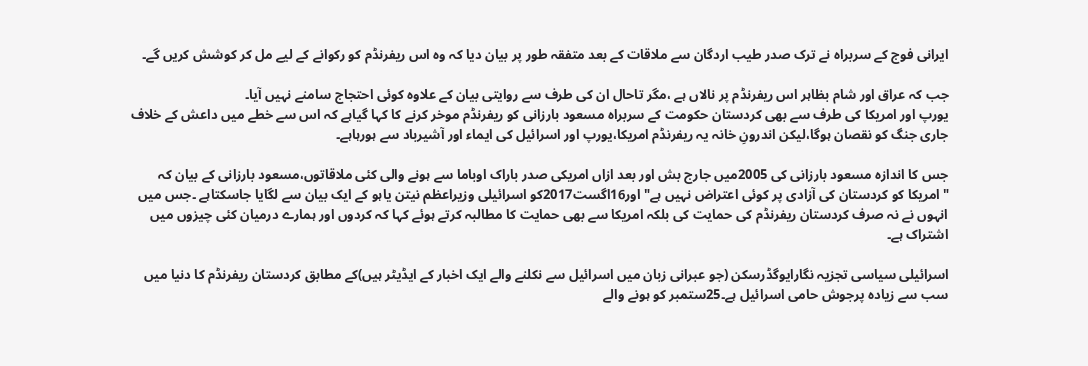ایرانی فوج کے سربراہ نے ترک صدر طیب اردگان سے ملاقات کے بعد متفقہ طور پر بیان دیا کہ وہ اس ریفرنڈم کو رکوانے کے لیے مل کر کوشش کریں گے۔

جب کہ عراق اور شام بظاہر اس ریفرنڈم پر نالاں ہے ،مگر تاحال ان کی طرف سے روایتی بیان کے علاوہ کوئی احتجاج سامنے نہیں آیا۔
یورپ اور امریکا کی طرف سے بھی کردستان حکومت کے سربراہ مسعود بارزانی کو ریفرنڈم موخر کرنے کا کہا گیاہے کہ اس سے خطے میں داعش کے خلاف جاری جنگ کو نقصان ہوگا،لیکن اندرونِ خانہ یہ ریفرنڈم امریکا،یورپ اور اسرائیل کی ایماء اور آشیرباد سے ہورہاہے۔

جس کا اندازہ مسعود بارزانی کی 2005میں جارج بش اور بعد ازاں امریکی صدر باراک اوباما سے ہونے والی کئی ملاقاتوں،مسعود بارزانی کے بیان کہ "امریکا کو کردستان کی آزادی پر کوئی اعتراض نہیں ہے" اور16اگست2017کو اسرائیلی وزیراعظم نیتن یاہو کے ایک بیان سے لگایا جاسکتاہے ۔جس میں انہوں نے نہ صرف کردستان ریفرنڈم کی حمایت کی بلکہ امریکا سے بھی حمایت کا مطالبہ کرتے ہوئے کہا کہ کردوں اور ہمارے درمیان کئی چیزوں میں اشتراک ہے۔

اسرائیلی سیاسی تجزیہ نگارایوگڈرسکن (جو عبرانی زبان میں اسرائیل سے نکلنے والے ایک اخبار کے ایڈیٹر ہیں)کے مطابق کردستان ریفرنڈم کا دنیا میں سب سے زیادہ پرجوش حامی اسرائیل ہے۔25ستمبر کو ہونے والے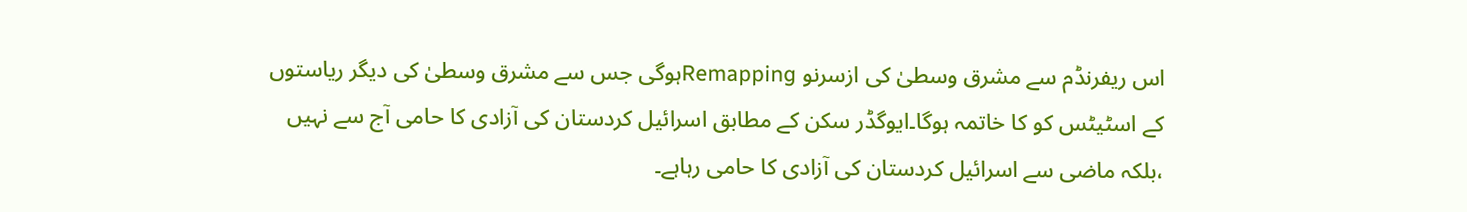اس ریفرنڈم سے مشرق وسطیٰ کی ازسرنو Remappingہوگی جس سے مشرق وسطیٰ کی دیگر ریاستوں کے اسٹیٹس کو کا خاتمہ ہوگا۔ایوگڈر سکن کے مطابق اسرائیل کردستان کی آزادی کا حامی آج سے نہیں ،بلکہ ماضی سے اسرائیل کردستان کی آزادی کا حامی رہاہے۔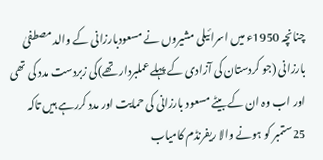چنانچہ 1950ء میں اسرائیلی مشیروں نے مسعودبارزانی کے والد مصطفیٰ بارزانی (جو کردستان کی آزادی کے پہلے عملبردار تھے)کی زبردست مدد کی تھی اور اب وہ ان کے بیٹے مسعود بارزانی کی حمایت اور مدد کررہے ہیں تاکہ 25ستمبر کو ہونے والا ریفرنڈم کامیاب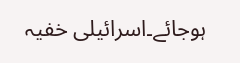ہوجائے۔اسرائیلی خفیہ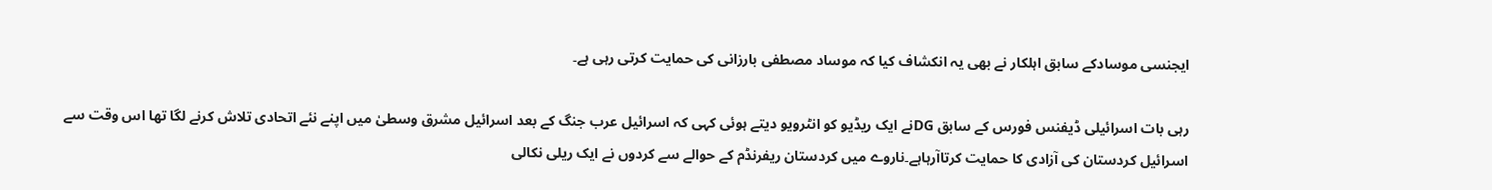ایجنسی موسادکے سابق اہلکار نے بھی یہ انکشاف کیا کہ موساد مصطفی بارزانی کی حمایت کرتی رہی ہے۔

رہی بات اسرائیلی ڈیفنس فورس کے سابق DGنے ایک ریڈیو کو انٹرویو دیتے ہوئی کہی کہ اسرائیل عرب جنگ کے بعد اسرائیل مشرق وسطیٰ میں اپنے نئے اتحادی تلاش کرنے لگا تھا اس وقت سے اسرائیل کردستان کی آزادی کا حمایت کرتاآرہاہے۔ناروے میں کردستان ریفرنڈم کے حوالے سے کردوں نے ایک ریلی نکالی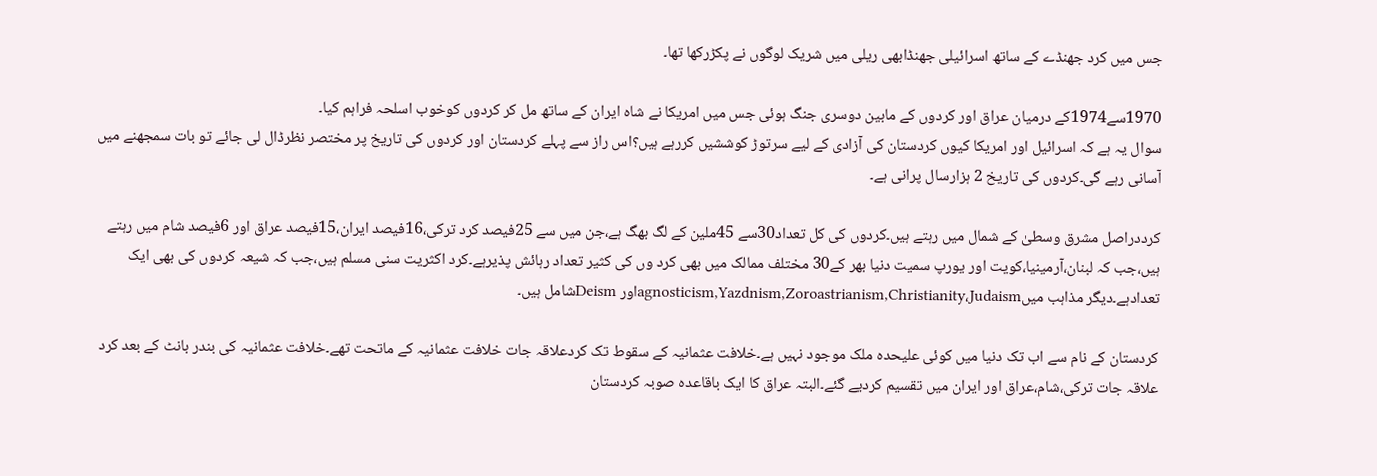جس میں کرد جھنڈے کے ساتھ اسرائیلی جھنڈابھی ریلی میں شریک لوگوں نے پکڑرکھا تھا۔

1970سے1974کے درمیان عراق اور کردوں کے مابین دوسری جنگ ہوئی جس میں امریکا نے شاہ ایران کے ساتھ مل کر کردوں کوخوب اسلحہ فراہم کیا۔
سوال یہ ہے کہ اسرائیل اور امریکا کیوں کردستان کی آزادی کے لیے سرتوڑ کوششیں کررہے ہیں؟اس راز سے پہلے کردستان اور کردوں کی تاریخ پر مختصر نظرڈال لی جائے تو بات سمجھنے میں آسانی رہے گی۔کردوں کی تاریخ 2 ہزارسال پرانی ہے۔

کرددراصل مشرق وسطیٰ کے شمال میں رہتے ہیں۔کردوں کی کل تعداد30سے 45ملین کے لگ بھگ ہے،جن میں سے 25فیصد کرد ترکی،16فیصد ایران،15فیصد عراق اور 6فیصد شام میں رہتے ہیں،جب کہ لبنان،آرمینیا،کویت اور یورپ سمیت دنیا بھر کے30 مختلف ممالک میں بھی کرد وں کی کثیر تعداد رہائش پذیرہے۔کرد اکثریت سنی مسلم ہیں،جب کہ شیعہ کردوں کی بھی ایک تعدادہے۔دیگر مذاہب میںagnosticism,Yazdnism,Zoroastrianism,Christianity،Judaismاور Deismشامل ہیں۔

کردستان کے نام سے اب تک دنیا میں کوئی علیحدہ ملک موجود نہیں ہے۔خلافت عثمانیہ کے سقوط تک کردعلاقہ جات خلافت عثمانیہ کے ماتحت تھے۔خلافت عثمانیہ کی بندر بانٹ کے بعد کرد علاقہ جات ترکی،شام،عراق اور ایران میں تقسیم کردیے گئے۔البتہ عراق کا ایک باقاعدہ صوبہ کردستان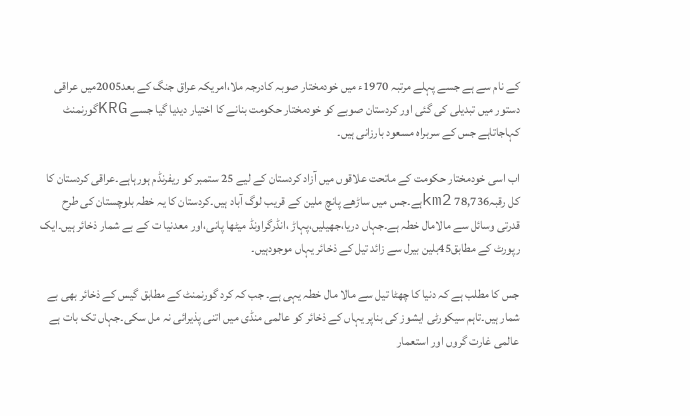کے نام سے ہے جسے پہلے مرتبہ 1970ء میں خودمختار صوبہ کادرجہ ملا،امریکہ عراق جنگ کے بعد2005میں عراقی دستور میں تبدیلی کی گئی اور کردستان صوبے کو خودمختار حکومت بنانے کا اختیار دیدیا گیا جسے KRGگورنمنٹ کہاجاتاہے جس کے سربراہ مسعود بارزانی ہیں۔

اب اسی خودمختار حکومت کے ماتحت علاقوں میں آزاد کردستان کے لیے 25 ستمبر کو ریفرنڈم ہورہاہے۔عراقی کردستان کا کل رقبہ78,736 km2ہے۔جس میں ساڑھے پانچ ملین کے قریب لوگ آباد ہیں۔کردستان کا یہ خطہ بلوچستان کی طرح قدرتی وسائل سے مالامال خطہ ہے۔جہاں دریا،جھیلیں،پہاڑ ،انڈرگراونڈ میٹھا پانی،اور معدنیا ت کے بے شمار ذخائر ہیں۔ایک رپورٹ کے مطابق45بلین بیرل سے زائد تیل کے ذخائر یہاں موجودہیں۔

جس کا مطلب ہے کہ دنیا کا چھٹا تیل سے مالا مال خطہ یہی ہے۔ جب کہ کرد گورنمنٹ کے مطابق گیس کے ذخائر بھی بے شمار ہیں۔تاہم سیکورٹی ایشوز کی بناپر یہاں کے ذخائر کو عالمی منڈی میں اتنی پذیرائی نہ مل سکی۔جہاں تک بات ہے عالمی غارت گروں اور استعمار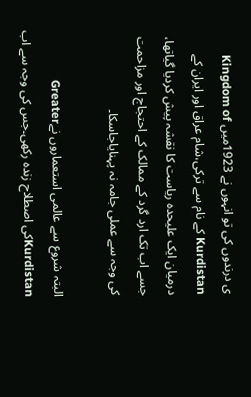ی درندوں کی تو انہوں نے 1923میں Kingdom of Kurdistan کے نام سے ترکی،شام عراق اور ایران کے درمیان ایک علیحدہ ریاست کا نقشہ پیش کردیا گیاتھا، جسے اب تک ارد گرد کے ممالک کے احتجاج اور مزاحمت کی وجہ سے عملی جامہ نہ پہنایاجاسکا۔

البتہ شروع سے عالمی استعماروں نےGreater Kurdistanکی اصطلاح زندہ رکھی۔جس کی وجہ سے اب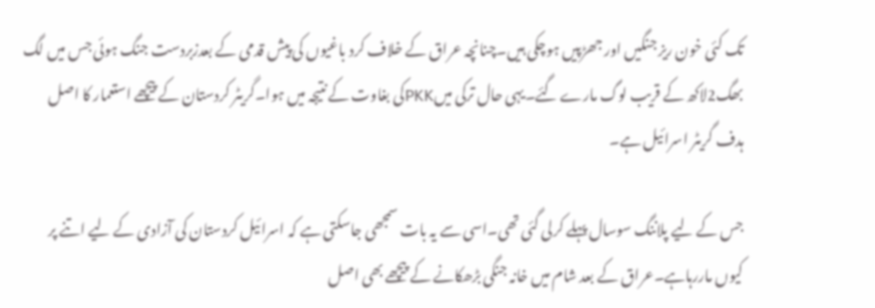تک کئی خون ریز جنگیں اور جھڑپیں ہوچکی ہیں۔چنانچہ عراق کے خلاف کرد باغیوں کی پیش قدمی کے بعدزبردست جنگ ہوئی جس میں لگ بھگ2لاکھ کے قریب لوگ مارے گئے۔یہی حال ترکی میںPKKکی بغاوت کے نتیجہ میں ہوا۔گریٹر کردستان کے پیچھے استعمار کا اصل ہدف گریٹر اسرائیل ہے۔

جس کے لیے پلاننگ سوسال پہلے کرلی گئی تھی۔اسی سے یہ بات سمجھی جاسکتی ہے کہ اسرائیل کردستان کی آزادی کے لیے اتنے پر کیوں ماررہاہے۔عراق کے بعد شام میں خانہ جنگی بڑھکانے کے پیچھے بھی اصل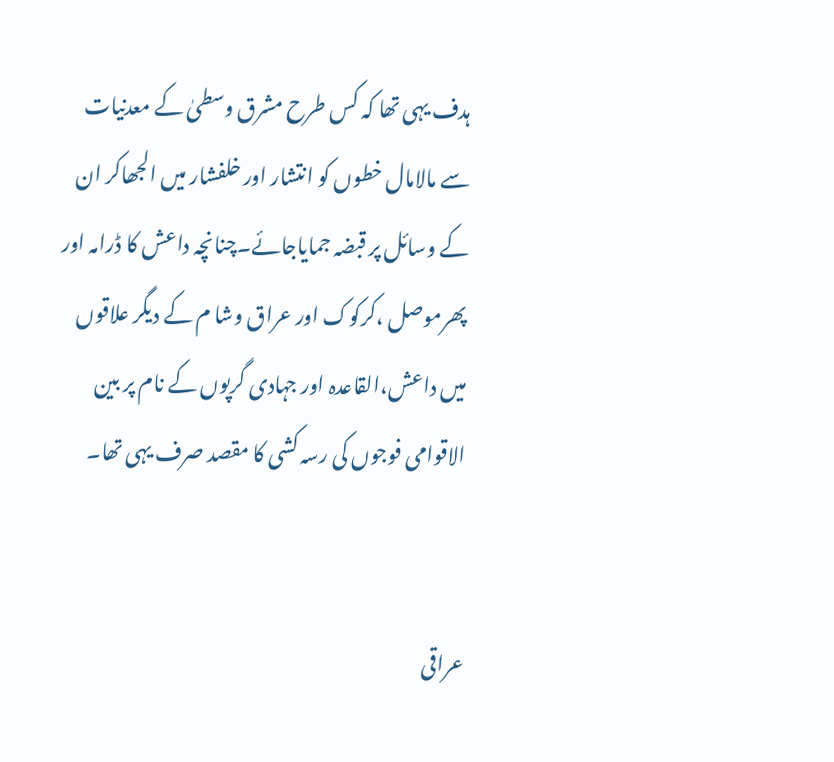ہدف یہی تھا کہ کس طرح مشرق وسطیٰ کے معدنیات سے مالامال خطوں کو انتشار اور خلفشار میں الجھاکر ان کے وسائل پر قبضہ جمایاجائے۔چنانچہ داعش کا ڈرامہ اور پھرموصل ،کرکوک اور عراق وشا م کے دیگر علاقوں میں داعش،القاعدہ اور جہادی گرپوں کے نام پر بین الاقوامی فوجوں کی رسہ کشی کا مقصد صرف یہی تھا۔


عراقی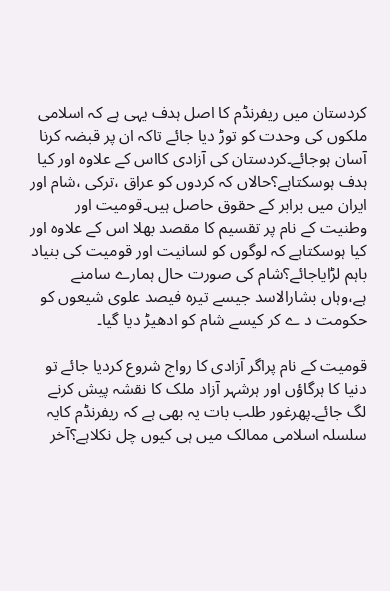کردستان میں ریفرنڈم کا اصل ہدف یہی ہے کہ اسلامی ملکوں کی وحدت کو توڑ دیا جائے تاکہ ان پر قبضہ کرنا آسان ہوجائے۔کردستان کی آزادی کااس کے علاوہ اور کیا ہدف ہوسکتاہے؟حالاں کہ کردوں کو عراق ،ترکی ،شام اور ایران میں برابر کے حقوق حاصل ہیں۔قومیت اور وطنیت کے نام پر تقسیم کا مقصد بھلا اس کے علاوہ اور کیا ہوسکتاہے کہ لوگوں کو لسانیت اور قومیت کی بنیاد باہم لڑایاجائے؟شام کی صورت حال ہمارے سامنے ہے،وہاں بشارالاسد جیسے تیرہ فیصد علوی شیعوں کو حکومت د ے کر کیسے شام کو ادھیڑ دیا گیا۔

قومیت کے نام پراگر آزادی کا رواج شروع کردیا جائے تو دنیا کا ہرگاؤں اور ہرشہر آزاد ملک کا نقشہ پیش کرنے لگ جائے۔پھرغور طلب بات یہ بھی ہے کہ ریفرنڈم کایہ سلسلہ اسلامی ممالک میں ہی کیوں چل نکلاہے؟آخر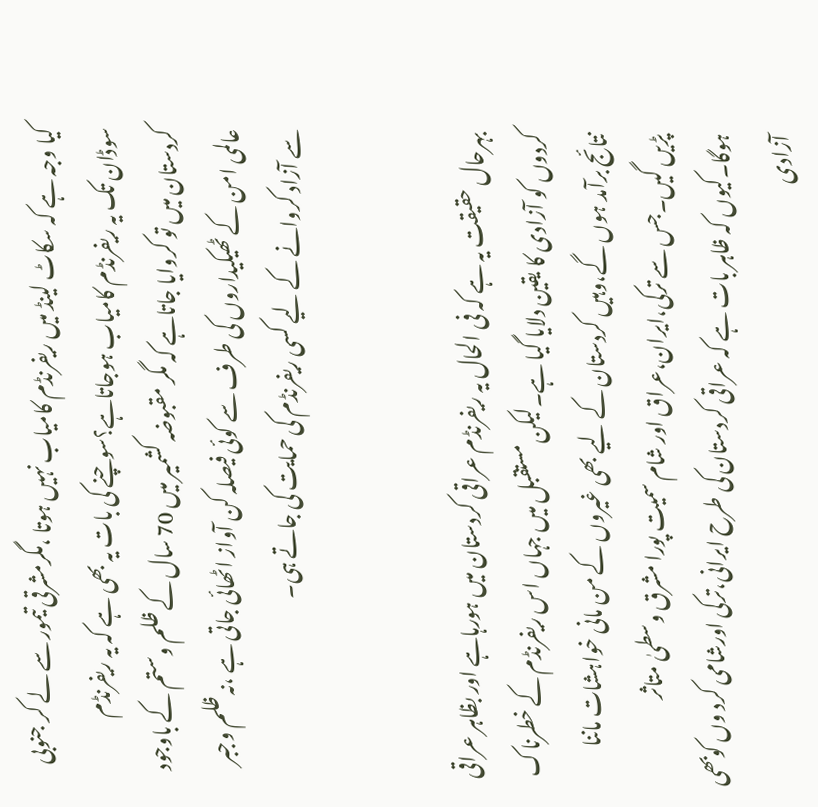کیا وجہ ہے کہ سکاٹ لینڈ میں ریفرنڈم کامیاب نہیں ہوتا ،مگرمشرقی تیمور سے لے کر جنوبی سوڈان تک یہ ریفرنڈم کامیاب ہوجاتاہے؟سوچنے کی بات یہ بھی ہے کہ یہ ریفرنڈم کردستان میں تو کروایا جاتاہے کہ مگر مقبوضہ کشمیر میں 70 سال کے ظلم وستم کے باوجود عالمی امن کے ٹھیکیداروں کی طرف سے کوئی فیصلہ کن آواز اٹھائی جاتی ہے ،نہ ظلم وجبر سے آزاد کروانے کے لیے کسی ریفرنڈم کی حمایت کی جاتے ہی۔


بہرحال حقیقت یہ ہے کہ فی الحال یہ ریفرنڈم عراقی کردستان میں ہورہاہے اور بظاہر عراقی کردوں کو آزادی کا یقین دلایا گیا ہے۔لیکن مستقبل میں جہاں اس ریفرنڈم کے خطرناک نتائج برآمد ہوں گے،وہیں کردستان کے لیے بھی غیروں کے من مانی خواہشات ماننا پڑیں گیں۔جس سے ترکی،ایران،عراق اور شام سمیت پورا مشرق وسطیٰ متاثر ہوگا۔کیوں کہ ظاہر بات ہے کہ عراقی کردستان کی طرح ایرانی،ترکی اورشامی کرد وں کوبھی آزادی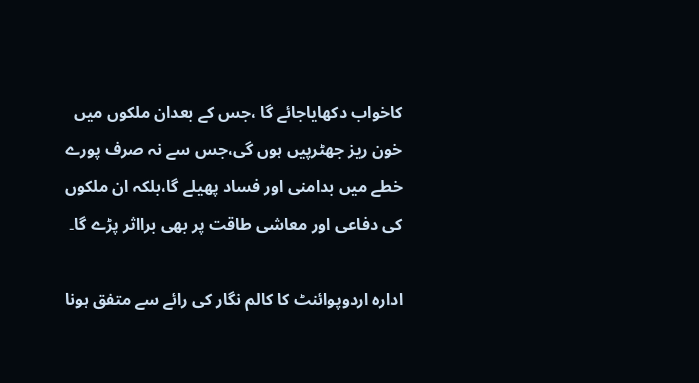کاخواب دکھایاجائے گا ،جس کے بعدان ملکوں میں خون ریز جھٹرپیں ہوں گی،جس سے نہ صرف پورے خطے میں بدامنی اور فساد پھیلے گا،بلکہ ان ملکوں کی دفاعی اور معاشی طاقت پر بھی برااثر پڑے گا۔

ادارہ اردوپوائنٹ کا کالم نگار کی رائے سے متفق ہونا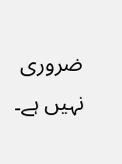ضروری نہیں ہے۔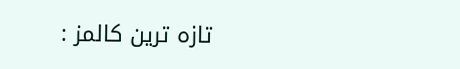تازہ ترین کالمز :